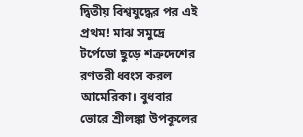দ্বিতীয় বিশ্বযুদ্ধের পর এই প্রথম! মাঝ সমুদ্রে টর্পেডো ছুড়ে শত্রুদেশের রণতরী ধ্বংস করল আমেরিকা। বুধবার ভোরে শ্রীলঙ্কা উপকূলের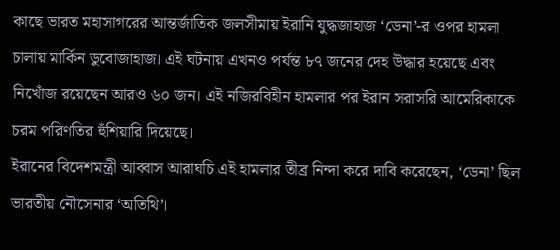কাছে ভারত মহাসাগরের আন্তর্জাতিক জলসীমায় ইরানি যুদ্ধজাহাজ ‘ডেনা’-র ওপর হামলা চালায় মার্কিন ডুবোজাহাজ। এই ঘটনায় এখনও পর্যন্ত ৮৭ জনের দেহ উদ্ধার হয়েছে এবং নিখোঁজ রয়েছেন আরও ৬০ জন। এই নজিরবিহীন হামলার পর ইরান সরাসরি আমেরিকাকে চরম পরিণতির হুঁশিয়ারি দিয়েছে।
ইরানের বিদেশমন্ত্রী আব্বাস আরাঘচি এই হামলার তীব্র নিন্দা করে দাবি করেছেন, ‘ডেনা’ ছিল ভারতীয় নৌসেনার ‘অতিথি’।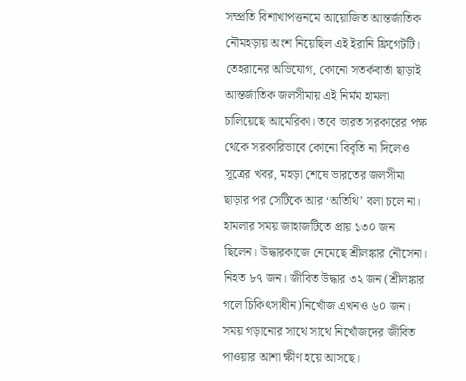সম্প্রতি বিশাখাপত্তনমে আয়োজিত আন্তর্জাতিক নৌমহড়ায় অংশ নিয়েছিল এই ইরানি ফ্রিগেটটি। তেহরানের অভিযোগ, কোনো সতর্কবার্তা ছাড়াই আন্তর্জাতিক জলসীমায় এই নির্মম হামলা চালিয়েছে আমেরিকা। তবে ভারত সরকারের পক্ষ থেকে সরকারিভাবে কোনো বিবৃতি না দিলেও সূত্রের খবর, মহড়া শেষে ভারতের জলসীমা ছাড়ার পর সেটিকে আর ‘অতিথি’ বলা চলে না।
হামলার সময় জাহাজটিতে প্রায় ১৩০ জন ছিলেন। উদ্ধারকাজে নেমেছে শ্রীলঙ্কার নৌসেনা। নিহত ৮৭ জন। জীবিত উদ্ধার ৩২ জন (শ্রীলঙ্কার গলে চিকিৎসাধীন)নিখোঁজ এখনও ৬০ জন। সময় গড়ানোর সাথে সাথে নিখোঁজদের জীবিত পাওয়ার আশা ক্ষীণ হয়ে আসছে।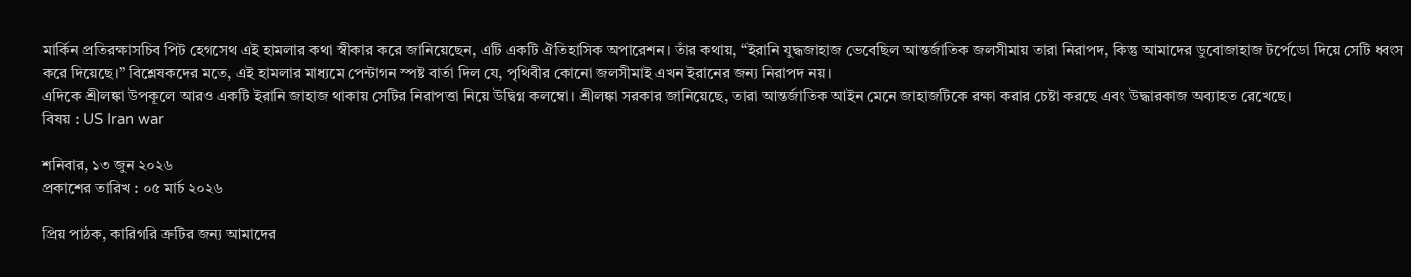মার্কিন প্রতিরক্ষাসচিব পিট হেগসেথ এই হামলার কথা স্বীকার করে জানিয়েছেন, এটি একটি ঐতিহাসিক অপারেশন। তাঁর কথায়, “ইরানি যুদ্ধজাহাজ ভেবেছিল আন্তর্জাতিক জলসীমায় তারা নিরাপদ, কিন্তু আমাদের ডুবোজাহাজ টর্পেডো দিয়ে সেটি ধ্বংস করে দিয়েছে।” বিশ্লেষকদের মতে, এই হামলার মাধ্যমে পেন্টাগন স্পষ্ট বার্তা দিল যে, পৃথিবীর কোনো জলসীমাই এখন ইরানের জন্য নিরাপদ নয়।
এদিকে শ্রীলঙ্কা উপকূলে আরও একটি ইরানি জাহাজ থাকায় সেটির নিরাপত্তা নিয়ে উদ্বিগ্ন কলম্বো। শ্রীলঙ্কা সরকার জানিয়েছে, তারা আন্তর্জাতিক আইন মেনে জাহাজটিকে রক্ষা করার চেষ্টা করছে এবং উদ্ধারকাজ অব্যাহত রেখেছে।
বিষয় : US Iran war

শনিবার, ১৩ জুন ২০২৬
প্রকাশের তারিখ : ০৫ মার্চ ২০২৬

প্রিয় পাঠক, কারিগরি ত্রুটির জন্য আমাদের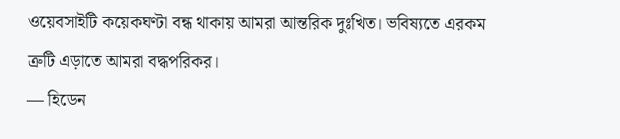ওয়েবসাইটি কয়েকঘণ্টা বন্ধ থাকায় আমরা আন্তরিক দুঃখিত। ভবিষ্যতে এরকম ত্রুটি এড়াতে আমরা বদ্ধপরিকর।
— হিডেন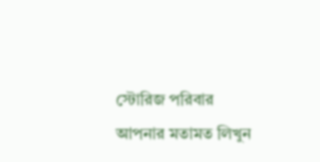স্টোরিজ পরিবার
আপনার মতামত লিখুন